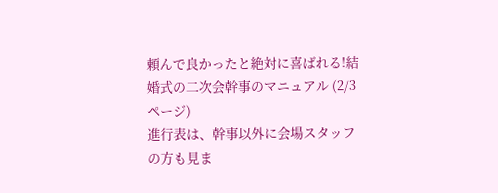頼んで良かったと絶対に喜ばれる!結婚式の二次会幹事のマニュアル (2/3ページ)
進行表は、幹事以外に会場スタッフの方も見ま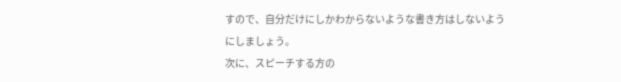すので、自分だけにしかわからないような書き方はしないようにしましょう。
次に、スピーチする方の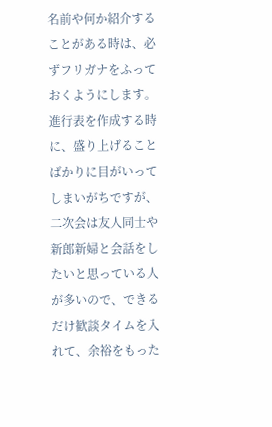名前や何か紹介することがある時は、必ずフリガナをふっておくようにします。
進行表を作成する時に、盛り上げることばかりに目がいってしまいがちですが、
二次会は友人同士や新郎新婦と会話をしたいと思っている人が多いので、できるだけ歓談タイムを入れて、余裕をもった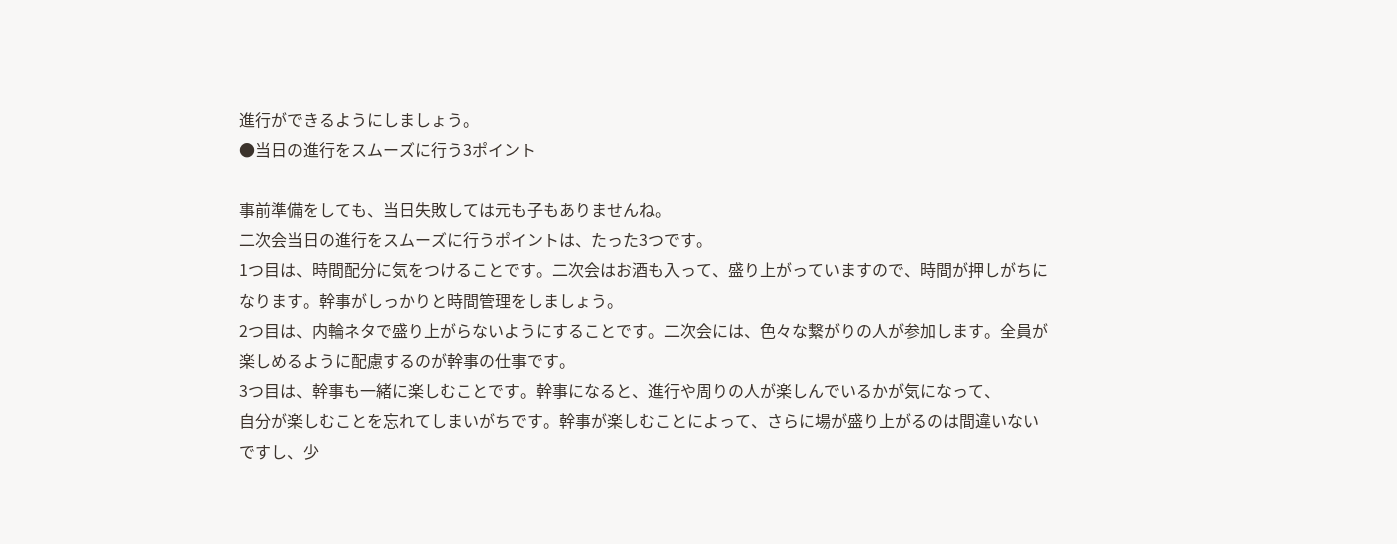進行ができるようにしましょう。
●当日の進行をスムーズに行う3ポイント

事前準備をしても、当日失敗しては元も子もありませんね。
二次会当日の進行をスムーズに行うポイントは、たった3つです。
1つ目は、時間配分に気をつけることです。二次会はお酒も入って、盛り上がっていますので、時間が押しがちになります。幹事がしっかりと時間管理をしましょう。
2つ目は、内輪ネタで盛り上がらないようにすることです。二次会には、色々な繋がりの人が参加します。全員が楽しめるように配慮するのが幹事の仕事です。
3つ目は、幹事も一緒に楽しむことです。幹事になると、進行や周りの人が楽しんでいるかが気になって、
自分が楽しむことを忘れてしまいがちです。幹事が楽しむことによって、さらに場が盛り上がるのは間違いないですし、少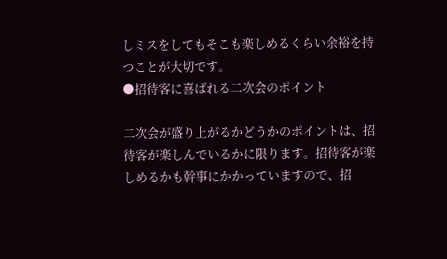しミスをしてもそこも楽しめるくらい余裕を持つことが大切です。
●招待客に喜ばれる二次会のポイント

二次会が盛り上がるかどうかのポイントは、招待客が楽しんでいるかに限ります。招待客が楽しめるかも幹事にかかっていますので、招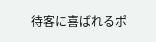待客に喜ばれるポ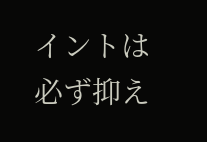イントは必ず抑え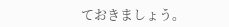ておきましょう。